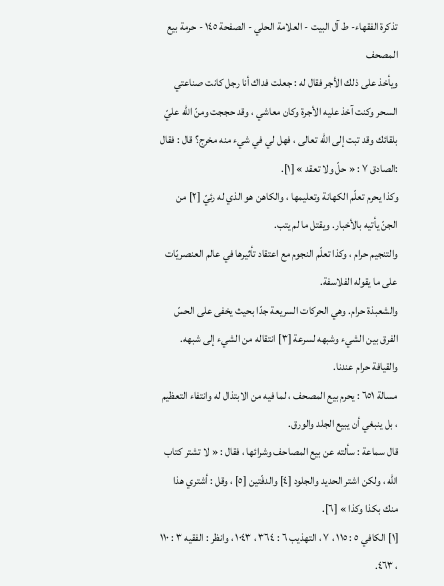تذكرة الفقهاء- ط آل البيت - العلامة الحلي - الصفحة ١٤٥ - حرمة بيع المصحف
ويأخذ على ذلك الأجر فقال له : جعلت فداك أنا رجل كانت صناعتي السحر وكنت آخذ عليه الأجرة وكان معاشي ، وقد حججت ومنّ الله عليّ بلقائك وقد تبت إلى الله تعالى ، فهل لي في شيء منه مخرج؟ قال : فقال :الصادق ٧ : « حلّ ولا تعقد » [١].
وكذا يحرم تعلّم الكهانة وتعليمها ، والكاهن هو الذي له رئيّ [٢] من الجنّ يأتيه بالأخبار. ويقتل ما لم يتب.
والتنجيم حرام ، وكذا تعلّم النجوم مع اعتقاد تأثيرها في عالم العنصريّات على ما يقوله الفلاسفة.
والشعبذة حرام. وهي الحركات السريعة جدّا بحيث يخفى على الحسّ الفرق بين الشيء وشبهه لسرعة [٣] انتقاله من الشيء إلى شبهه.
والقيافة حرام عندنا.
مسالة ٦٥١ : يحرم بيع المصحف ، لما فيه من الابتذال له وانتفاء التعظيم ، بل ينبغي أن يبيع الجلد والورق.
قال سماعة : سألته عن بيع المصاحف وشرائها ، فقال : « لا تشتر كتاب الله ، ولكن اشتر الحديد والجلود [٤] والدفّتين [٥] ، وقل : أشتري هذا منك بكذا وكذا » [٦].
[١] الكافي ٥ : ١١٥ ، ٧ ، التهذيب ٦ : ٣٦٤ ، ١٠٤٣ ، وانظر : الفقيه ٣ : ١١٠ ، ٤٦٣.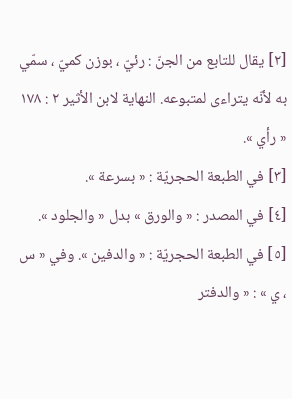[٢] يقال للتابع من الجنّ : رئيّ ، بوزن كميّ ، سمّي به لأنّه يتراءى لمتبوعه. النهاية لابن الأثير ٢ : ١٧٨ « رأي ».
[٣] في الطبعة الحجريّة : « بسرعة ».
[٤] في المصدر : « والورق » بدل « والجلود ».
[٥] في الطبعة الحجريّة : « والدفين ». وفي « س ، ي » : « والدفتر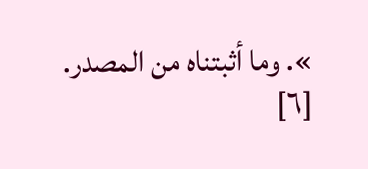». وما أثبتناه من المصدر.
[٦]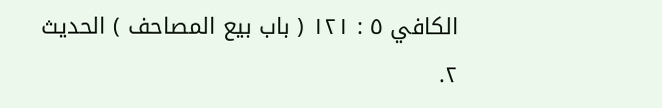الكافي ٥ : ١٢١ ( باب بيع المصاحف ) الحديث ٢.